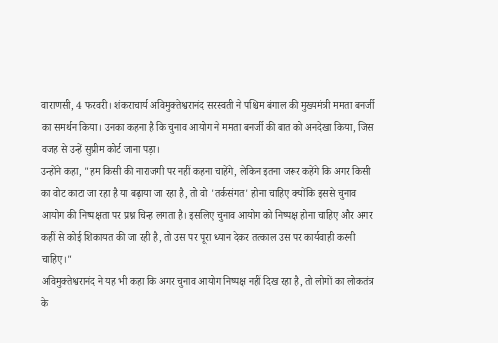वाराणसी, 4 फरवरी। शंकराचार्य अविमुक्तेश्वरानंद सरस्वती ने पश्चिम बंगाल की मुख्यमंत्री ममता बनर्जी का समर्थन किया। उनका कहना है कि चुनाव आयोग ने ममता बनर्जी की बात को अनदेखा किया, जिस वजह से उन्हें सुप्रीम कोर्ट जाना पड़ा।
उन्होंने कहा, "हम किसी की नाराजगी पर नहीं कहना चाहेंगे, लेकिन इतना जरूर कहेंगे कि अगर किसी का वोट काटा जा रहा है या बढ़ाया जा रहा है, तो वो 'तर्कसंगत' होना चाहिए क्योंकि इससे चुनाव आयोग की निष्पक्षता पर प्रश्न चिन्ह लगता है। इसलिए चुनाव आयोग को निष्पक्ष होना चाहिए और अगर कहीं से कोई शिकायत की जा रही है, तो उस पर पूरा ध्यान देकर तत्काल उस पर कार्यवाही करनी चाहिए।"
अविमुक्तेश्वरानंद ने यह भी कहा कि अगर चुनाव आयोग निष्पक्ष नहीं दिख रहा है, तो लोगों का लोकतंत्र के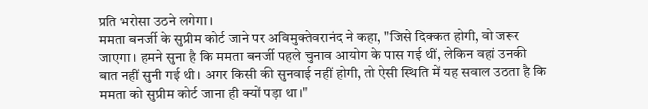प्रति भरोसा उठने लगेगा।
ममता बनर्जी के सुप्रीम कोर्ट जाने पर अविमुक्तेवरानंद ने कहा, "जिसे दिक्कत होगी, वो जरूर जाएगा। हमने सुना है कि ममता बनर्जी पहले चुनाव आयोग के पास गई थीं, लेकिन वहां उनकी बात नहीं सुनी गई थी। अगर किसी की सुनवाई नहीं होगी, तो ऐसी स्थिति में यह सवाल उठता है कि ममता को सुप्रीम कोर्ट जाना ही क्यों पड़ा था।"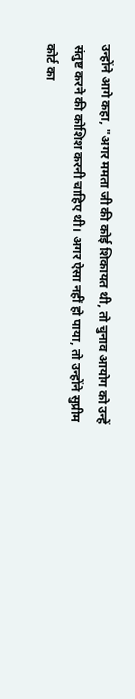उन्होंने आगे कहा, "अगर ममता जी की कोई शिकायत थी, तो चुनाव आयोग को उन्हें संतुष्ट करने की कोशिश करनी चाहिए थी। अगर ऐसा नहीं हो पाया, तो उन्होंने सुप्रीम कोर्ट का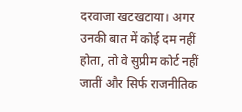दरवाजा खटखटाया। अगर उनकी बात में कोई दम नहीं होता, तो वे सुप्रीम कोर्ट नहीं जातीं और सिर्फ राजनीतिक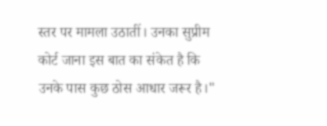स्तर पर मामला उठातीं। उनका सुप्रीम कोर्ट जाना इस बात का संकेत है कि उनके पास कुछ ठोस आधार जरूर है।"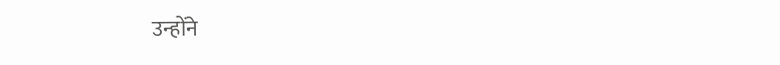उन्होंने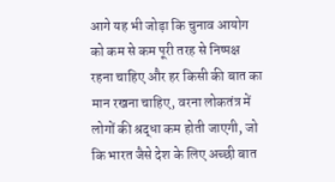आगे यह भी जोड़ा कि चुनाव आयोग को कम से कम पूरी तरह से निष्पक्ष रहना चाहिए और हर किसी की बात का मान रखना चाहिए, वरना लोकतंत्र में लोगों की श्रद्धा कम होती जाएगी, जो कि भारत जैसे देश के लिए अच्छी बात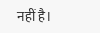नहीं है।